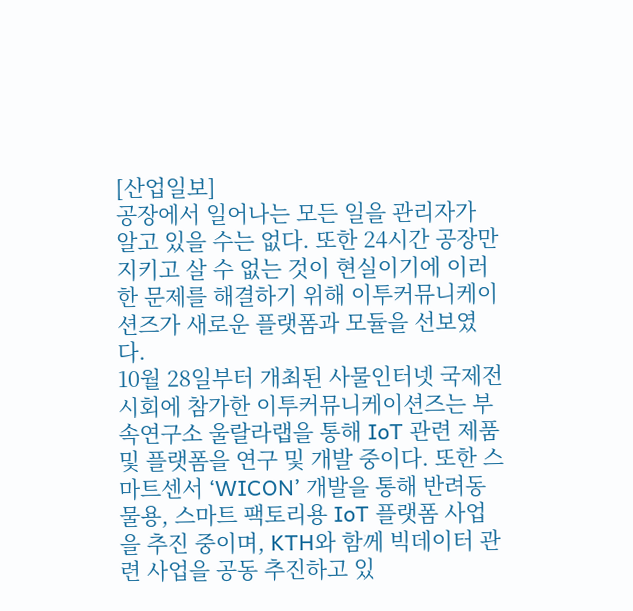[산업일보]
공장에서 일어나는 모든 일을 관리자가 알고 있을 수는 없다. 또한 24시간 공장만 지키고 살 수 없는 것이 현실이기에 이러한 문제를 해결하기 위해 이투커뮤니케이션즈가 새로운 플랫폼과 모듈을 선보였다.
10월 28일부터 개최된 사물인터넷 국제전시회에 참가한 이투커뮤니케이션즈는 부속연구소 울랄라랩을 통해 IoT 관련 제품 및 플랫폼을 연구 및 개발 중이다. 또한 스마트센서 ‘WICON’ 개발을 통해 반려동물용, 스마트 팩토리용 IoT 플랫폼 사업을 추진 중이며, KTH와 함께 빅데이터 관련 사업을 공동 추진하고 있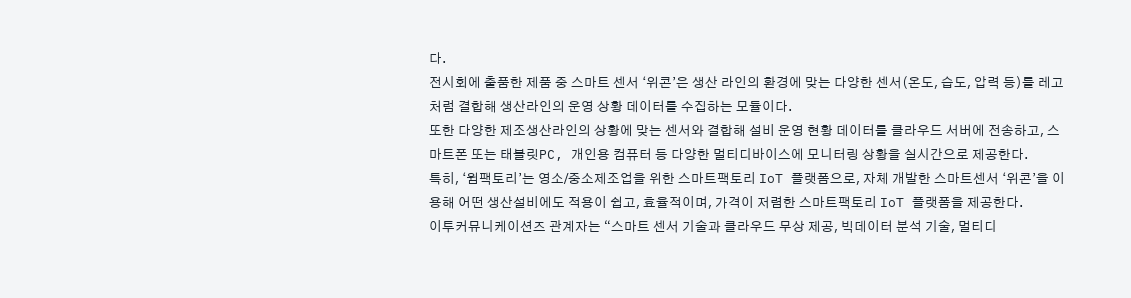다.
전시회에 출품한 제품 중 스마트 센서 ‘위콘’은 생산 라인의 환경에 맞는 다양한 센서(온도, 습도, 압력 등)를 레고처럼 결합해 생산라인의 운영 상황 데이터를 수집하는 모듈이다.
또한 다양한 제조생산라인의 상황에 맞는 센서와 결합해 설비 운영 현황 데이터를 클라우드 서버에 전송하고, 스마트폰 또는 태블릿PC, 개인용 컴퓨터 등 다양한 멀티디바이스에 모니터링 상황을 실시간으로 제공한다.
특히, ‘윔팩토리’는 영소/중소제조업을 위한 스마트팩토리 IoT 플랫폼으로, 자체 개발한 스마트센서 ‘위콘’을 이용해 어떤 생산설비에도 적용이 쉽고, 효율적이며, 가격이 저렴한 스마트팩토리 IoT 플랫폼을 제공한다.
이투커뮤니케이션즈 관계자는 “스마트 센서 기술과 클라우드 무상 제공, 빅데이터 분석 기술, 멀티디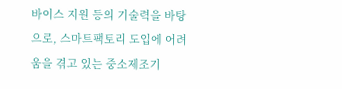바이스 지원 등의 기술력을 바탕으로, 스마트팩토리 도입에 어려움을 겪고 있는 중소제조기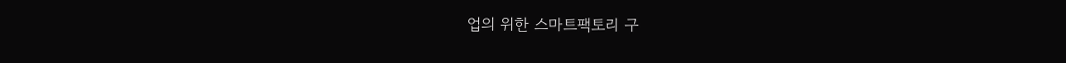업의 위한 스마트팩토리 구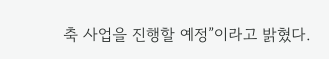축 사업을 진행할 예정”이라고 밝혔다.